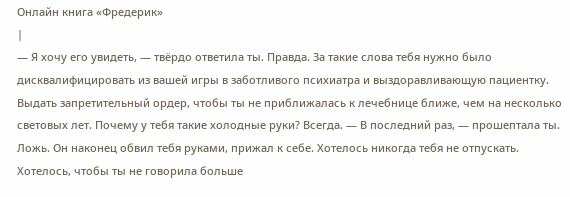Онлайн книга «Фредерик»
|
— Я хочу его увидеть, — твёрдо ответила ты. Правда. За такие слова тебя нужно было дисквалифицировать из вашей игры в заботливого психиатра и выздоравливающую пациентку. Выдать запретительный ордер, чтобы ты не приближалась к лечебнице ближе, чем на несколько световых лет. Почему у тебя такие холодные руки? Всегда. — В последний раз, — прошептала ты. Ложь. Он наконец обвил тебя руками, прижал к себе. Хотелось никогда тебя не отпускать. Хотелось, чтобы ты не говорила больше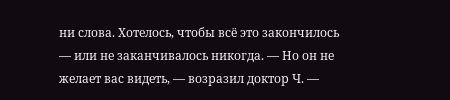ни слова. Хотелось, чтобы всё это закончилось — или не заканчивалось никогда. — Но он не желает вас видеть, — возразил доктор Ч. —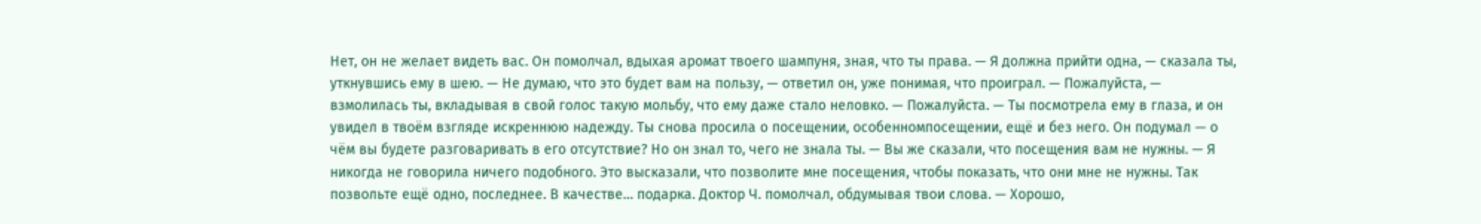Нет, он не желает видеть вас. Он помолчал, вдыхая аромат твоего шампуня, зная, что ты права. — Я должна прийти одна, — сказала ты, уткнувшись ему в шею. — Не думаю, что это будет вам на пользу, — ответил он, уже понимая, что проиграл. — Пожалуйста, — взмолилась ты, вкладывая в свой голос такую мольбу, что ему даже стало неловко. — Пожалуйста. — Ты посмотрела ему в глаза, и он увидел в твоём взгляде искреннюю надежду. Ты снова просила о посещении, особенномпосещении, ещё и без него. Он подумал — о чём вы будете разговаривать в его отсутствие? Но он знал то, чего не знала ты. — Вы же сказали, что посещения вам не нужны. — Я никогда не говорила ничего подобного. Это высказали, что позволите мне посещения, чтобы показать, что они мне не нужны. Так позвольте ещё одно, последнее. В качестве… подарка. Доктор Ч. помолчал, обдумывая твои слова. — Хорошо,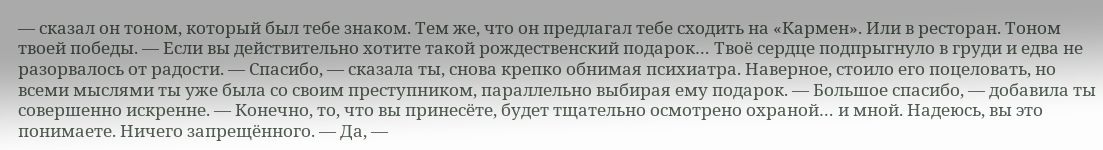— сказал он тоном, который был тебе знаком. Тем же, что он предлагал тебе сходить на «Кармен». Или в ресторан. Тоном твоей победы. — Если вы действительно хотите такой рождественский подарок… Твоё сердце подпрыгнуло в груди и едва не разорвалось от радости. — Спасибо, — сказала ты, снова крепко обнимая психиатра. Наверное, стоило его поцеловать, но всеми мыслями ты уже была со своим преступником, параллельно выбирая ему подарок. — Большое спасибо, — добавила ты совершенно искренне. — Конечно, то, что вы принесёте, будет тщательно осмотрено охраной… и мной. Надеюсь, вы это понимаете. Ничего запрещённого. — Да, —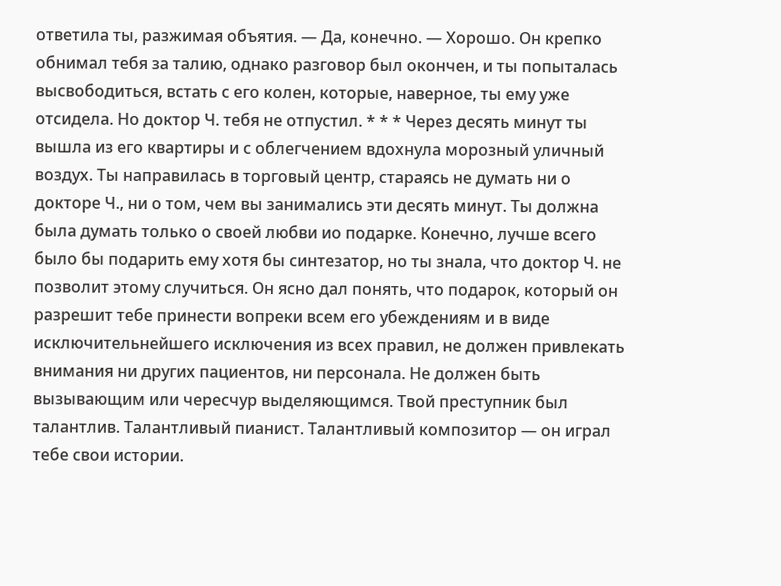ответила ты, разжимая объятия. — Да, конечно. — Хорошо. Он крепко обнимал тебя за талию, однако разговор был окончен, и ты попыталась высвободиться, встать с его колен, которые, наверное, ты ему уже отсидела. Но доктор Ч. тебя не отпустил. * * * Через десять минут ты вышла из его квартиры и с облегчением вдохнула морозный уличный воздух. Ты направилась в торговый центр, стараясь не думать ни о докторе Ч., ни о том, чем вы занимались эти десять минут. Ты должна была думать только о своей любви ио подарке. Конечно, лучше всего было бы подарить ему хотя бы синтезатор, но ты знала, что доктор Ч. не позволит этому случиться. Он ясно дал понять, что подарок, который он разрешит тебе принести вопреки всем его убеждениям и в виде исключительнейшего исключения из всех правил, не должен привлекать внимания ни других пациентов, ни персонала. Не должен быть вызывающим или чересчур выделяющимся. Твой преступник был талантлив. Талантливый пианист. Талантливый композитор — он играл тебе свои истории.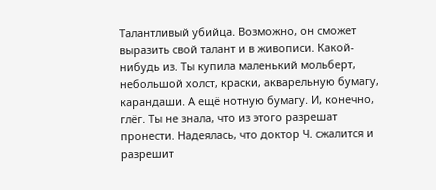Талантливый убийца. Возможно, он сможет выразить свой талант и в живописи. Какой-нибудь из. Ты купила маленький мольберт, небольшой холст, краски, акварельную бумагу, карандаши. А ещё нотную бумагу. И, конечно, глёг. Ты не знала, что из этого разрешат пронести. Надеялась, что доктор Ч. сжалится и разрешит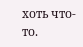хоть что-то.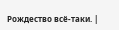Рождество всё-таки. |